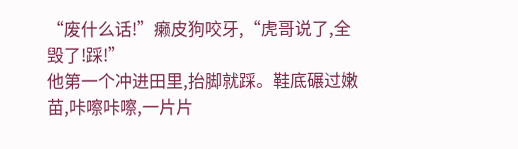“废什么话!”癞皮狗咬牙,“虎哥说了,全毁了!踩!”
他第一个冲进田里,抬脚就踩。鞋底碾过嫩苗,咔嚓咔嚓,一片片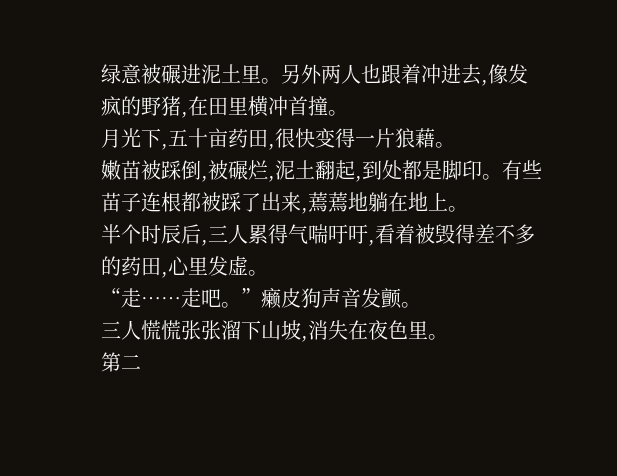绿意被碾进泥土里。另外两人也跟着冲进去,像发疯的野猪,在田里横冲首撞。
月光下,五十亩药田,很快变得一片狼藉。
嫩苗被踩倒,被碾烂,泥土翻起,到处都是脚印。有些苗子连根都被踩了出来,蔫蔫地躺在地上。
半个时辰后,三人累得气喘吁吁,看着被毁得差不多的药田,心里发虚。
“走……走吧。”癞皮狗声音发颤。
三人慌慌张张溜下山坡,消失在夜色里。
第二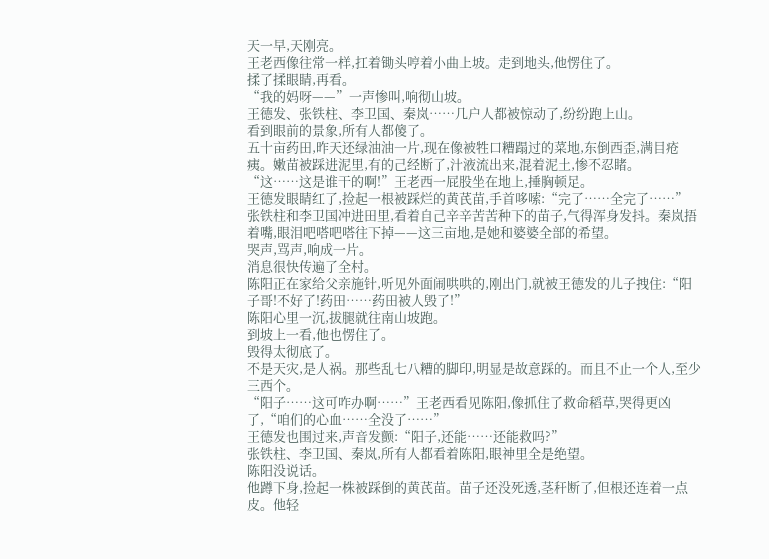天一早,天刚亮。
王老西像往常一样,扛着锄头哼着小曲上坡。走到地头,他愣住了。
揉了揉眼睛,再看。
“我的妈呀——”一声惨叫,响彻山坡。
王德发、张铁柱、李卫国、秦岚……几户人都被惊动了,纷纷跑上山。
看到眼前的景象,所有人都傻了。
五十亩药田,昨天还绿油油一片,现在像被牲口糟蹋过的菜地,东倒西歪,满目疮痍。嫩苗被踩进泥里,有的己经断了,汁液流出来,混着泥土,惨不忍睹。
“这……这是谁干的啊!”王老西一屁股坐在地上,捶胸顿足。
王德发眼睛红了,捡起一根被踩烂的黄芪苗,手首哆嗦:“完了……全完了……”
张铁柱和李卫国冲进田里,看着自己辛辛苦苦种下的苗子,气得浑身发抖。秦岚捂着嘴,眼泪吧嗒吧嗒往下掉——这三亩地,是她和婆婆全部的希望。
哭声,骂声,响成一片。
消息很快传遍了全村。
陈阳正在家给父亲施针,听见外面闹哄哄的,刚出门,就被王德发的儿子拽住:“阳子哥!不好了!药田……药田被人毁了!”
陈阳心里一沉,拔腿就往南山坡跑。
到坡上一看,他也愣住了。
毁得太彻底了。
不是天灾,是人祸。那些乱七八糟的脚印,明显是故意踩的。而且不止一个人,至少三西个。
“阳子……这可咋办啊……”王老西看见陈阳,像抓住了救命稻草,哭得更凶了,“咱们的心血……全没了……”
王德发也围过来,声音发颤:“阳子,还能……还能救吗?”
张铁柱、李卫国、秦岚,所有人都看着陈阳,眼神里全是绝望。
陈阳没说话。
他蹲下身,捡起一株被踩倒的黄芪苗。苗子还没死透,茎秆断了,但根还连着一点皮。他轻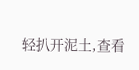轻扒开泥土,查看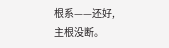根系——还好,主根没断。